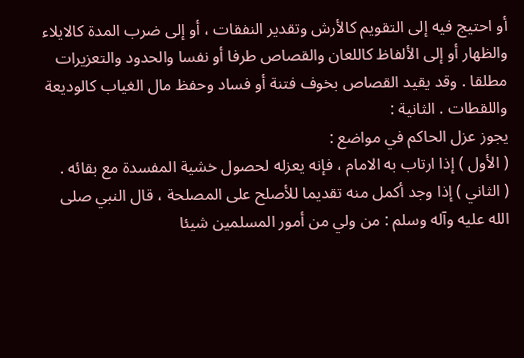أو احتيج فيه إلى التقويم كالأرش وتقدير النفقات ، أو إلى ضرب المدة كالايلاء
والظهار أو إلى الألفاظ كاللعان والقصاص طرفا أو نفسا والحدود والتعزيرات
مطلقا . وقد يقيد القصاص بخوف فتنة أو فساد وحفظ مال الغياب كالوديعة واللقطات . الثانية :
يجوز عزل الحاكم في مواضع :
( الأول ) إذا ارتاب به الامام ، فإنه يعزله لحصول خشية المفسدة مع بقائه .
( الثاني ) إذا وجد أكمل منه تقديما للأصلح على المصلحة ، قال النبي صلى
الله عليه وآله وسلم : من ولي من أمور المسلمين شيئا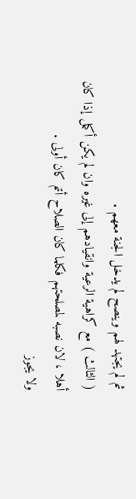ثم لم يجتهد لهم وينصح لم يدخل الجنة معهم .
( الثالث ) مع كراهية الرعية وانقيادهم إلى غيره وان لم يكن أكمل إذا كان
أهلا ، لان نصبه لمصلحتهم فكلما كان الصلاح أتم كان أولى .
ولا يجوز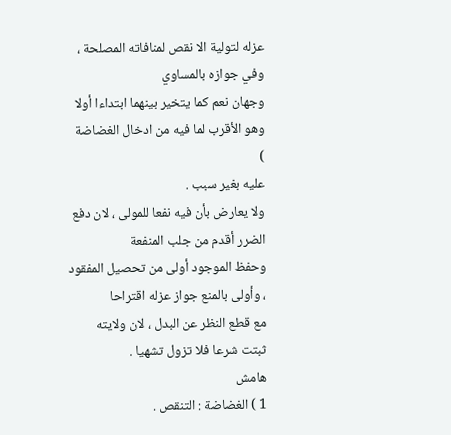عزله لتولية الا نقص لمنافاته المصلحة ، وفي جوازه بالمساوي
وجهان نعم كما يتخير بينهما ابتداءا أولا وهو الأقرب لما فيه من ادخال الغضاضة
)
عليه بغير سبب .
ولا يعارض بأن فيه نفعا للمولى ، لان دفع الضرر أقدم من جلب المنفعة
وحفظ الموجود أولى من تحصيل المفقود ، وأولى بالمنع جواز عزله اقتراحا
مع قطع النظر عن البدل ، لان ولايته ثبتت شرعا فلا تزول تشهيا .
هامش
1 ) الغضاضة : التنقص .